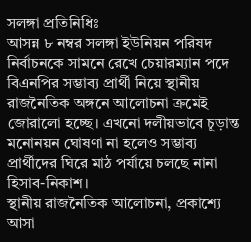সলঙ্গা প্রতিনিধিঃ
আসন্ন ৮ নম্বর সলঙ্গা ইউনিয়ন পরিষদ নির্বাচনকে সামনে রেখে চেয়ারম্যান পদে বিএনপির সম্ভাব্য প্রার্থী নিয়ে স্থানীয় রাজনৈতিক অঙ্গনে আলোচনা ক্রমেই জোরালো হচ্ছে। এখনো দলীয়ভাবে চূড়ান্ত মনোনয়ন ঘোষণা না হলেও সম্ভাব্য প্রার্থীদের ঘিরে মাঠ পর্যায়ে চলছে নানা হিসাব-নিকাশ।
স্থানীয় রাজনৈতিক আলোচনা, প্রকাশ্যে আসা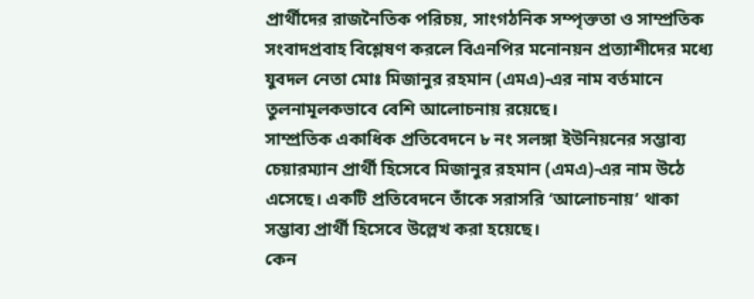প্রার্থীদের রাজনৈতিক পরিচয়, সাংগঠনিক সম্পৃক্ততা ও সাম্প্রতিক সংবাদপ্রবাহ বিশ্লেষণ করলে বিএনপির মনোনয়ন প্রত্যাশীদের মধ্যে যুবদল নেতা মোঃ মিজানুর রহমান (এমএ)-এর নাম বর্তমানে তুলনামূলকভাবে বেশি আলোচনায় রয়েছে।
সাম্প্রতিক একাধিক প্রতিবেদনে ৮ নং সলঙ্গা ইউনিয়নের সম্ভাব্য চেয়ারম্যান প্রার্থী হিসেবে মিজানুর রহমান (এমএ)-এর নাম উঠে এসেছে। একটি প্রতিবেদনে তাঁকে সরাসরি ‘আলোচনায়’ থাকা সম্ভাব্য প্রার্থী হিসেবে উল্লেখ করা হয়েছে।
কেন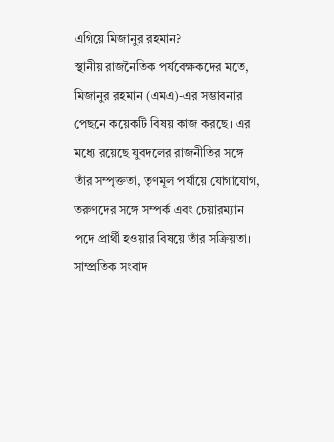এগিয়ে মিজানুর রহমান?
স্থানীয় রাজনৈতিক পর্যবেক্ষকদের মতে, মিজানুর রহমান (এমএ)-এর সম্ভাবনার পেছনে কয়েকটি বিষয় কাজ করছে। এর মধ্যে রয়েছে যুবদলের রাজনীতির সঙ্গে তাঁর সম্পৃক্ততা, তৃণমূল পর্যায়ে যোগাযোগ, তরুণদের সঙ্গে সম্পর্ক এবং চেয়ারম্যান পদে প্রার্থী হওয়ার বিষয়ে তাঁর সক্রিয়তা।
সাম্প্রতিক সংবাদ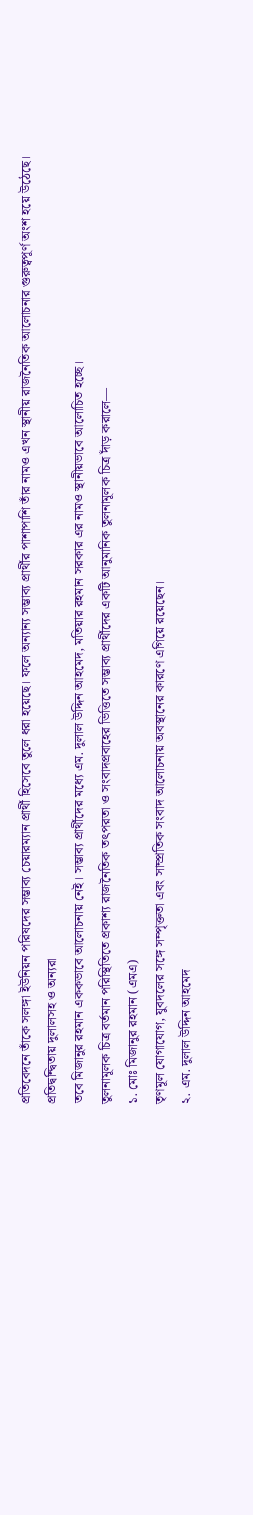প্রতিবেদনে তাঁকে সলঙ্গা ইউনিয়ন পরিষদের সম্ভাব্য চেয়ারম্যান প্রার্থী হিসেবে তুলে ধরা হয়েছে। ফলে অন্যান্য সম্ভাব্য প্রার্থীর পাশাপাশি তাঁর নামও এখন স্থানীয় রাজনৈতিক আলোচনার গুরুত্বপূর্ণ অংশ হয়ে উঠেছে।
প্রতিদ্বন্দ্বিতায় দুলালসহ ও অন্যরা
তবে মিজানুর রহমান এককভাবে আলোচনায় নেই। সম্ভাব্য প্রার্থীদের মধ্যে এম. দুলাল উদ্দিন আহমেদ, মতিয়ার রহমান সরকার এর নামও স্থানীয়ভাবে আলোচিত হচ্ছে।
তুলনামূলক চিত্র বর্তমান পরিস্থিতিতে প্রকাশ্য রাজনৈতিক তৎপরতা ও সংবাদপ্রবাহের ভিত্তিতে সম্ভাব্য প্রার্থীদের একটি আনুমানিক তুলনামূলক চিত্র দাঁড় করালে—
১. মোঃ মিজানুর রহমান (এমএ)
তৃণমূল যোগাযোগ, যুবদলের সঙ্গে সম্পৃক্ততা এবং সাম্প্রতিক সংবাদ আলোচনায় অবস্থানের কারণে এগিয়ে রয়েছেন।
২. এম. দুলাল উদ্দিন আহমেদ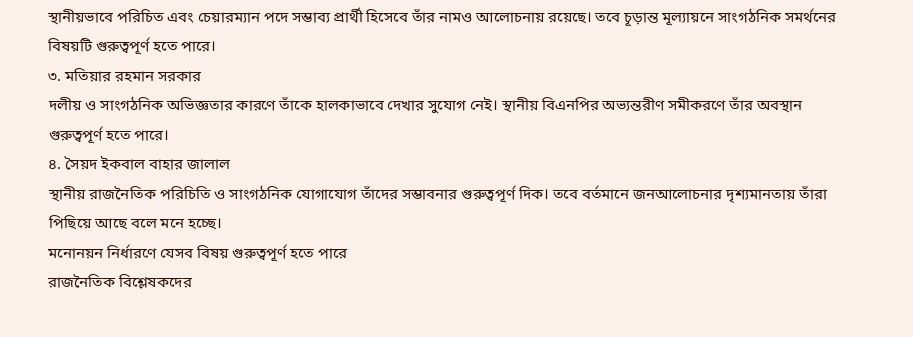স্থানীয়ভাবে পরিচিত এবং চেয়ারম্যান পদে সম্ভাব্য প্রার্থী হিসেবে তাঁর নামও আলোচনায় রয়েছে। তবে চূড়ান্ত মূল্যায়নে সাংগঠনিক সমর্থনের বিষয়টি গুরুত্বপূর্ণ হতে পারে।
৩. মতিয়ার রহমান সরকার
দলীয় ও সাংগঠনিক অভিজ্ঞতার কারণে তাঁকে হালকাভাবে দেখার সুযোগ নেই। স্থানীয় বিএনপির অভ্যন্তরীণ সমীকরণে তাঁর অবস্থান গুরুত্বপূর্ণ হতে পারে।
৪. সৈয়দ ইকবাল বাহার জালাল
স্থানীয় রাজনৈতিক পরিচিতি ও সাংগঠনিক যোগাযোগ তাঁদের সম্ভাবনার গুরুত্বপূর্ণ দিক। তবে বর্তমানে জনআলোচনার দৃশ্যমানতায় তাঁরা পিছিয়ে আছে বলে মনে হচ্ছে।
মনোনয়ন নির্ধারণে যেসব বিষয় গুরুত্বপূর্ণ হতে পারে
রাজনৈতিক বিশ্লেষকদের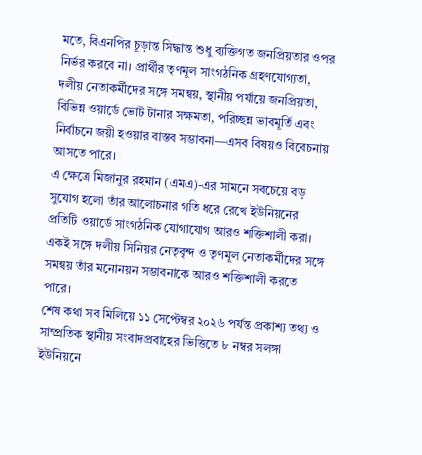মতে, বিএনপির চূড়ান্ত সিদ্ধান্ত শুধু ব্যক্তিগত জনপ্রিয়তার ওপর নির্ভর করবে না। প্রার্থীর তৃণমূল সাংগঠনিক গ্রহণযোগ্যতা, দলীয় নেতাকর্মীদের সঙ্গে সমন্বয়, স্থানীয় পর্যায়ে জনপ্রিয়তা, বিভিন্ন ওয়ার্ডে ভোট টানার সক্ষমতা, পরিচ্ছন্ন ভাবমূর্তি এবং নির্বাচনে জয়ী হওয়ার বাস্তব সম্ভাবনা—এসব বিষয়ও বিবেচনায় আসতে পারে।
এ ক্ষেত্রে মিজানুর রহমান (এমএ)-এর সামনে সবচেয়ে বড় সুযোগ হলো তাঁর আলোচনার গতি ধরে রেখে ইউনিয়নের প্রতিটি ওয়ার্ডে সাংগঠনিক যোগাযোগ আরও শক্তিশালী করা। একই সঙ্গে দলীয় সিনিয়র নেতৃবৃন্দ ও তৃণমূল নেতাকর্মীদের সঙ্গে সমন্বয় তাঁর মনোনয়ন সম্ভাবনাকে আরও শক্তিশালী করতে পারে।
শেষ কথা সব মিলিয়ে ১১ সেপ্টেম্বর ২০২৬ পর্যন্ত প্রকাশ্য তথ্য ও সাম্প্রতিক স্থানীয় সংবাদপ্রবাহের ভিত্তিতে ৮ নম্বর সলঙ্গা ইউনিয়নে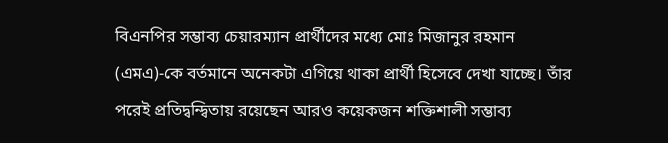বিএনপির সম্ভাব্য চেয়ারম্যান প্রার্থীদের মধ্যে মোঃ মিজানুর রহমান (এমএ)-কে বর্তমানে অনেকটা এগিয়ে থাকা প্রার্থী হিসেবে দেখা যাচ্ছে। তাঁর পরেই প্রতিদ্বন্দ্বিতায় রয়েছেন আরও কয়েকজন শক্তিশালী সম্ভাব্য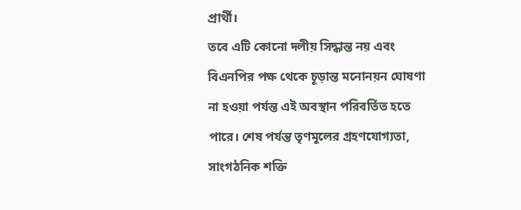প্রার্থী।
তবে এটি কোনো দলীয় সিদ্ধান্ত নয় এবং বিএনপির পক্ষ থেকে চূড়ান্ত মনোনয়ন ঘোষণা না হওয়া পর্যন্ত এই অবস্থান পরিবর্তিত হতে পারে। শেষ পর্যন্ত তৃণমূলের গ্রহণযোগ্যতা, সাংগঠনিক শক্তি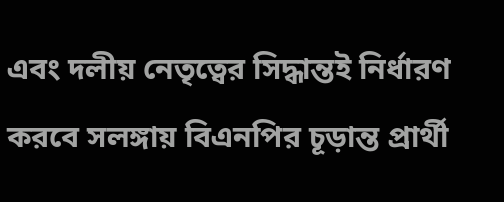এবং দলীয় নেতৃত্বের সিদ্ধান্তই নির্ধারণ করবে সলঙ্গায় বিএনপির চূড়ান্ত প্রার্থী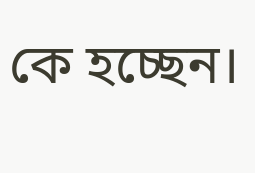কে হচ্ছেন।